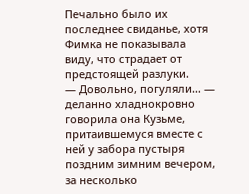Печально было их последнее свиданье, хотя Фимка не показывала виду, что страдает от предстоящей разлуки.
— Довольно, погуляли… — деланно хладнокровно говорила она Кузьме, притаившемуся вместе с ней у забора пустыря поздним зимним вечером, за несколько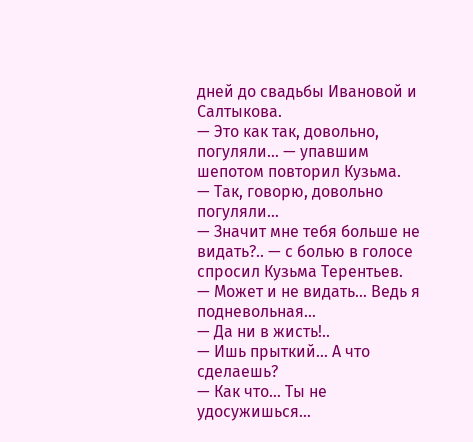дней до свадьбы Ивановой и Салтыкова.
— Это как так, довольно, погуляли… — упавшим шепотом повторил Кузьма.
— Так, говорю, довольно погуляли…
— Значит мне тебя больше не видать?.. — с болью в голосе спросил Кузьма Терентьев.
— Может и не видать… Ведь я подневольная…
— Да ни в жисть!..
— Ишь прыткий… А что сделаешь?
— Как что… Ты не удосужишься…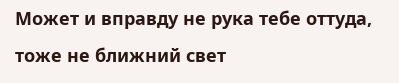Может и вправду не рука тебе оттуда, тоже не ближний свет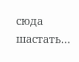сюда шастать…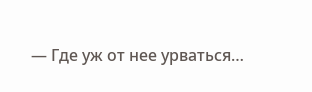— Где уж от нее урваться…